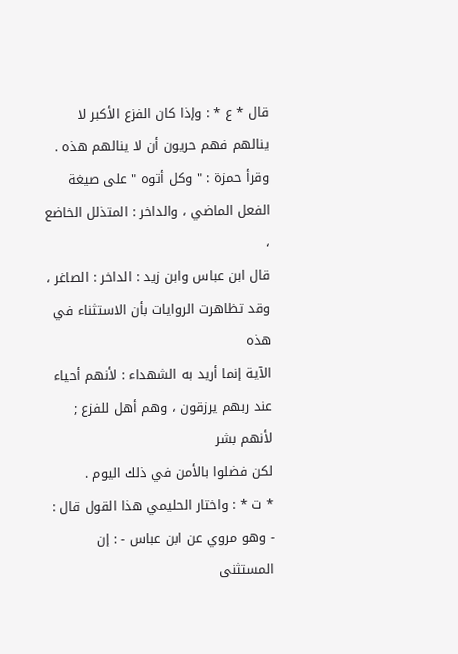قال * ع * : وإذا كان الفزع الأكبر لا ينالهم فهم حريون أن لا ينالهم هذه .
وقرأ حمزة : " وكل أتوه " على صيغة الفعل الماضي ، والداخر : المتذلل الخاضع ،
قال ابن عباس وابن زيد : الداخر : الصاغر ، وقد تظاهرت الروايات بأن الاستثناء في هذه
الآية إنما أريد به الشهداء : لأنهم أحياء عند ربهم يرزقون ، وهم أهل للفزع ; لأنهم بشر
لكن فضلوا بالأمن في ذلك اليوم .
* ت * : واختار الحليمي هذا القول قال : - وهو مروي عن ابن عباس - : إن المستثنى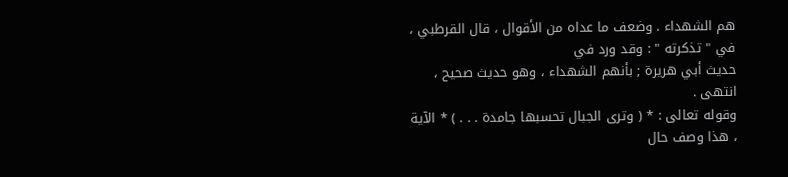هم الشهداء . وضعف ما عداه من الأقوال ، قال القرطبي ، في " تذكرته " : وقد ورد في
حديث أبي هريرة ; بأنهم الشهداء ، وهو حديث صحيح ، انتهى .
وقوله تعالى : * ( وترى الجبال تحسبها جامدة . . . ) * الآية ، هذا وصف حال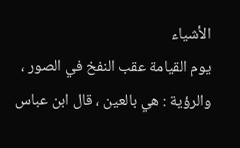الأشياء
يوم القيامة عقب النفخ في الصور ، والرؤية : هي بالعين ، قال ابن عباس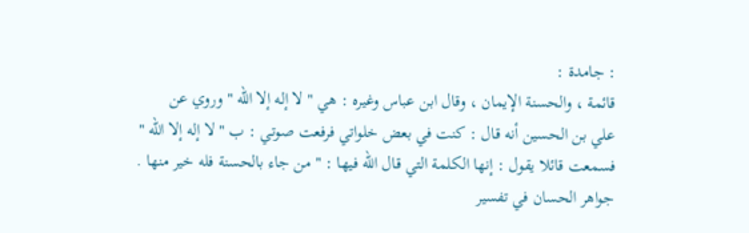: جامدة :
قائمة ، والحسنة الإيمان ، وقال ابن عباس وغيره : هي " لا إله إلا الله " وروي عن
علي بن الحسين أنه قال : كنت في بعض خلواتي فرفعت صوتي : ب " لا إله إلا الله "
فسمعت قائلا يقول : إنها الكلمة التي قال الله فيها : " من جاء بالحسنة فله خير منها .
جواهر الحسان في تفسير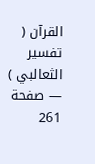القرآن ( تفسير الثعالبي ) — صفحة 261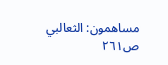مساهمون: الثعالبي
ص٢٦١